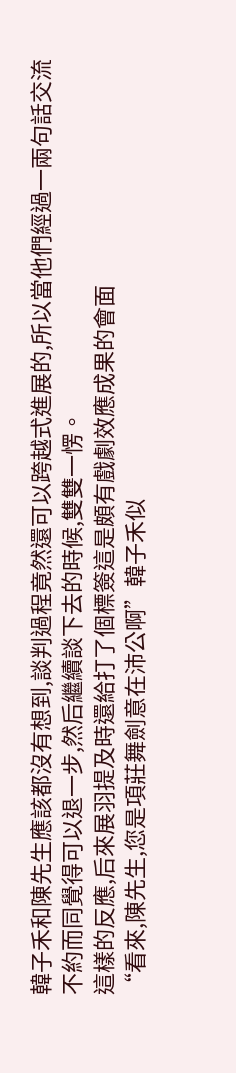韓子禾和陳先生應該都沒有想到,談判過程竟然還可以跨越式進展的,所以當他們經過一兩句話交流不約而同覺得可以退一步,然后繼續談下去的時候,雙雙一愣。
這樣的反應,后來展羽提及時還給打了個標簽這是頗有戲劇效應成果的會面
“看來,陳先生,您是項莊舞劍意在沛公啊”韓子禾似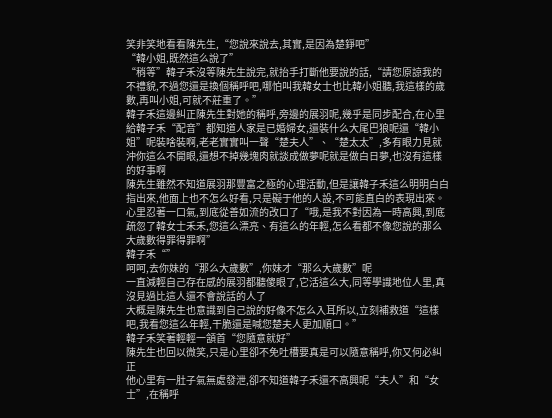笑非笑地看看陳先生,“您說來說去,其實,是因為楚錚吧”
“韓小姐,既然這么說了”
“稍等”韓子禾沒等陳先生說完,就抬手打斷他要說的話,“請您原諒我的不禮貌,不過您還是換個稱呼吧,哪怕叫我韓女士也比韓小姐聽,我這樣的歲數,再叫小姐,可就不莊重了。”
韓子禾這邊糾正陳先生對她的稱呼,旁邊的展羽呢,幾乎是同步配合,在心里給韓子禾“配音”都知道人家是已婚婦女,還裝什么大尾巴狼呢還“韓小姐”呢裝啥裝啊,老老實實叫一聲“楚夫人”、“楚太太”,多有眼力見就沖你這么不開眼,還想不掉幾塊肉就談成做夢呢就是做白日夢,也沒有這樣的好事啊
陳先生雖然不知道展羽那豐富之極的心理活動,但是讓韓子禾這么明明白白指出來,他面上也不怎么好看,只是礙于他的人設,不可能直白的表現出來。
心里忍著一口氣,到底從善如流的改口了“哦,是我不對因為一時高興,到底疏忽了韓女士禾禾,您這么漂亮、有這么的年輕,怎么看都不像您說的那么大歲數得罪得罪啊”
韓子禾“”
呵呵,去你妹的“那么大歲數”,你妹才“那么大歲數”呢
一直減輕自己存在感的展羽都聽傻眼了,它活這么大,同等學識地位人里,真沒見過比這人還不會說話的人了
大概是陳先生也意識到自己說的好像不怎么入耳所以,立刻補救道“這樣吧,我看您這么年輕,干脆還是喊您楚夫人更加順口。”
韓子禾笑著輕輕一頷首“您隨意就好”
陳先生也回以微笑,只是心里卻不免吐槽要真是可以隨意稱呼,你又何必糾正
他心里有一肚子氣無處發泄,卻不知道韓子禾還不高興呢“夫人”和“女士”,在稱呼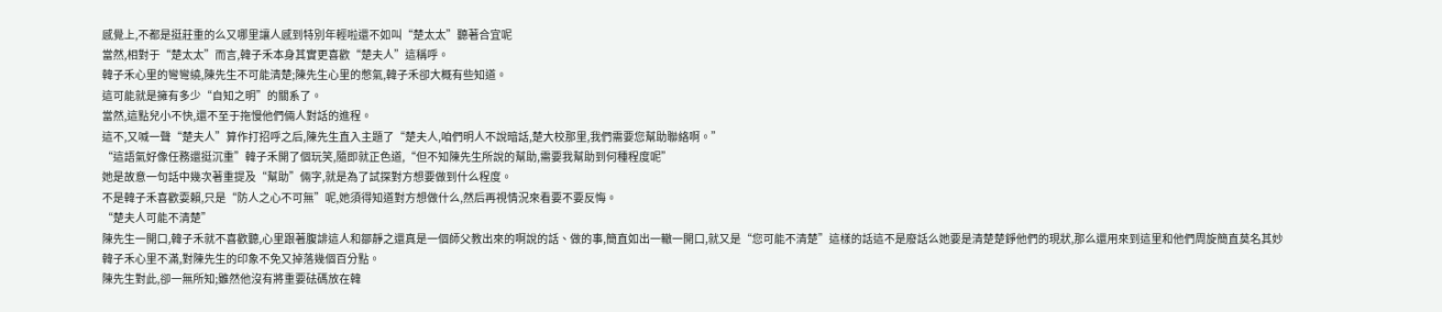感覺上,不都是挺莊重的么又哪里讓人感到特別年輕啦還不如叫“楚太太”聽著合宜呢
當然,相對于“楚太太”而言,韓子禾本身其實更喜歡“楚夫人”這稱呼。
韓子禾心里的彎彎繞,陳先生不可能清楚;陳先生心里的憋氣,韓子禾卻大概有些知道。
這可能就是擁有多少“自知之明”的關系了。
當然,這點兒小不快,還不至于拖慢他們倆人對話的進程。
這不,又喊一聲“楚夫人”算作打招呼之后,陳先生直入主題了“楚夫人,咱們明人不說暗話,楚大校那里,我們需要您幫助聯絡啊。”
“這語氣好像任務還挺沉重”韓子禾開了個玩笑,隨即就正色道,“但不知陳先生所說的幫助,需要我幫助到何種程度呢”
她是故意一句話中幾次著重提及“幫助”倆字,就是為了試探對方想要做到什么程度。
不是韓子禾喜歡耍賴,只是“防人之心不可無”呢,她須得知道對方想做什么,然后再視情況來看要不要反悔。
“楚夫人可能不清楚”
陳先生一開口,韓子禾就不喜歡聽,心里跟著腹誹這人和鄒靜之還真是一個師父教出來的啊說的話、做的事,簡直如出一轍一開口,就又是“您可能不清楚”這樣的話這不是廢話么她要是清楚楚錚他們的現狀,那么還用來到這里和他們周旋簡直莫名其妙
韓子禾心里不滿,對陳先生的印象不免又掉落幾個百分點。
陳先生對此,卻一無所知;雖然他沒有將重要砝碼放在韓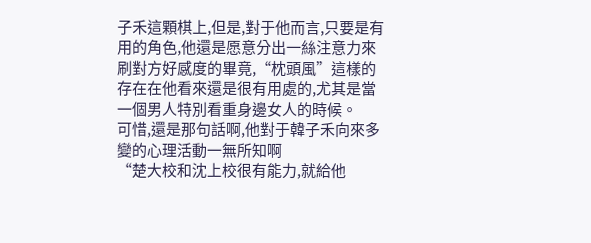子禾這顆棋上,但是,對于他而言,只要是有用的角色,他還是愿意分出一絲注意力來刷對方好感度的畢竟,“枕頭風”這樣的存在在他看來還是很有用處的,尤其是當一個男人特別看重身邊女人的時候。
可惜,還是那句話啊,他對于韓子禾向來多變的心理活動一無所知啊
“楚大校和沈上校很有能力,就給他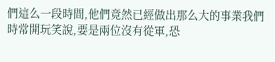們這么一段時間,他們竟然已經做出那么大的事業我們時常開玩笑說,要是兩位沒有從軍,恐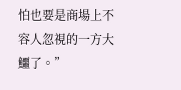怕也要是商場上不容人忽視的一方大鱷了。”